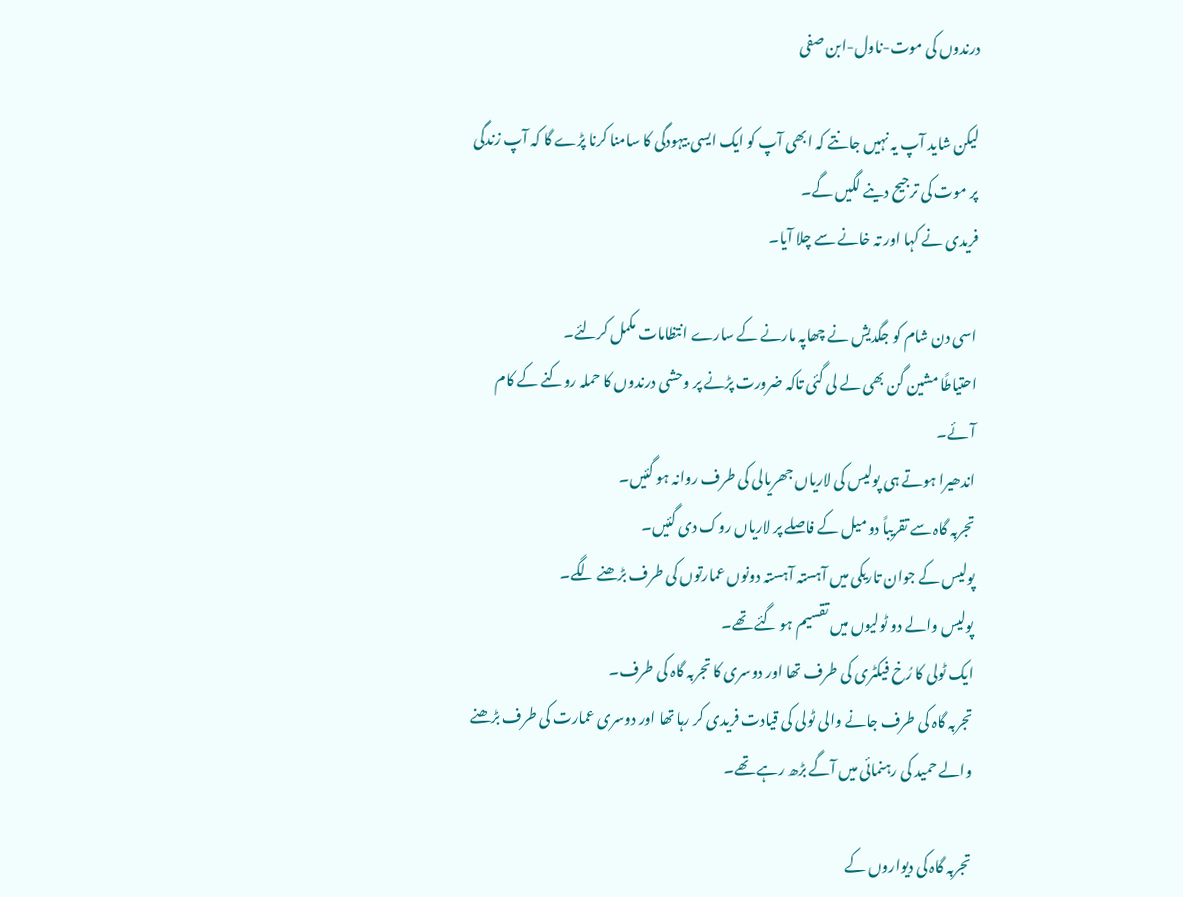درندوں کی موت-ناول-ابن صفی

لیکن شاید آپ یہ نہیں جانتے کہ ابھی آپ کو ایک ایسی بیہودگی کا سامنا کرنا پڑے گا کہ آپ زندگی پر موت کی ترجیح دینے لگیں گے۔
فریدی نے کہا اور تہ خانے سے چلا آیا۔

اسی دن شام کو جگدیش نے چھاپہ مارنے کے سارے انتظامات مکمل کرلئے۔
احتیاطًا مشین گن بھی لے لی گئی تاکہ ضرورت پڑنے پر وحشی درندوں کا حملہ روکنے کے کام آئے۔
اندھیرا ہوتے ہی پولیس کی لاریاں جھریالی کی طرف روانہ ہو گئیں۔
تجربہ گاہ سے تقریباً دو میل کے فاصلے پر لاریاں روک دی گئیں۔
پولیس کے جوان تاریکی میں آہستہ آہستہ دونوں عمارتوں کی طرف بڑھنے لگے۔
پولیس والے دو ٹولیوں میں تقسیم ہو گئے تھے۔
ایک ٹولی کا رُخ فیکٹری کی طرف تھا اور دوسری کا تجربہ گاہ کی طرف۔
تجربہ گاہ کی طرف جانے والی ٹولی کی قیادت فریدی کر رہا تھا اور دوسری عمارت کی طرف بڑھنے والے حمید کی رہنمائی میں آگے بڑھ رہے تھے۔

تجربہ گاہ کی دیواروں کے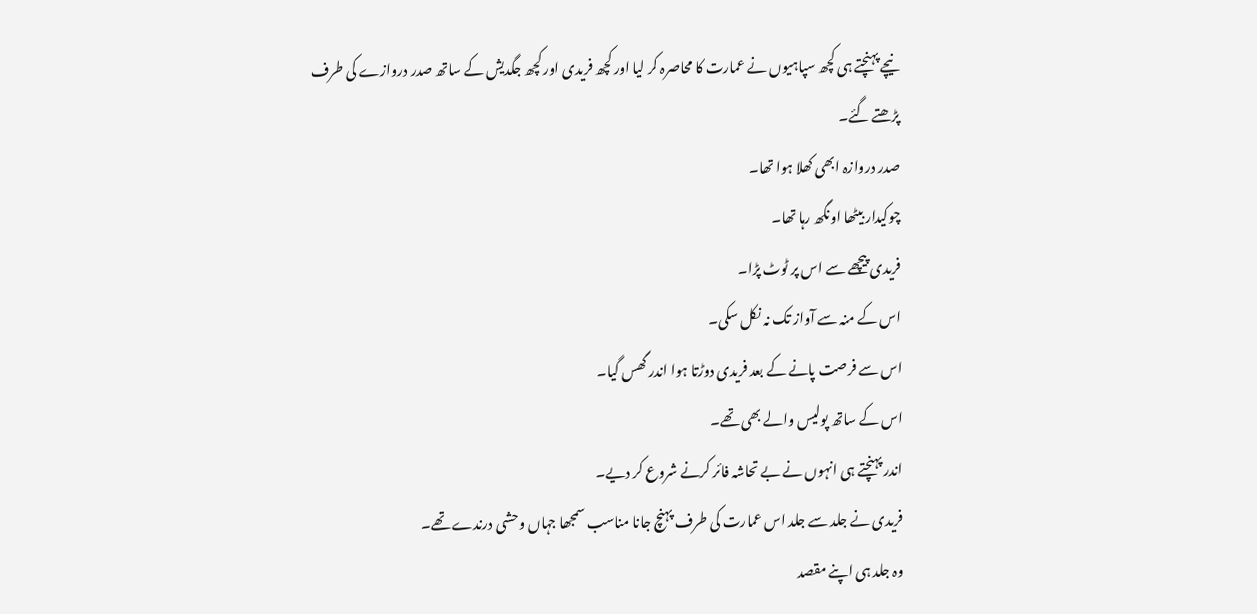نیچے پہنچتے ہی کچھ سپاہیوں نے عمارت کا محاصرہ کر لیا اور کچھ فریدی اور کچھ جگدیش کے ساتھ صدر دروازے کی طرف پڑھتے گئے۔
صدر دروازہ ابھی کھلا ہوا تھا۔
چوکیدار بیٹھا اونگھ رہا تھا۔
فریدی پیچھے سے اس پر ٹوٹ پڑا۔
اس کے منہ سے آواز تک نہ نکل سکی۔
اس سے فرصت پانے کے بعد فریدی دوڑتا ہوا اندر گھس گیا۔
اس کے ساتھ پولیس والے بھی تھے۔
اندر پہنچتے ہی انہوں نے بے تحاشہ فائر کرنے شروع کر دیے۔
فریدی نے جلد سے جلد اس عمارت کی طرف پہنچ جانا مناسب سمجھا جہاں وحشی درندے تھے۔
وہ جلد ہی اپنے مقصد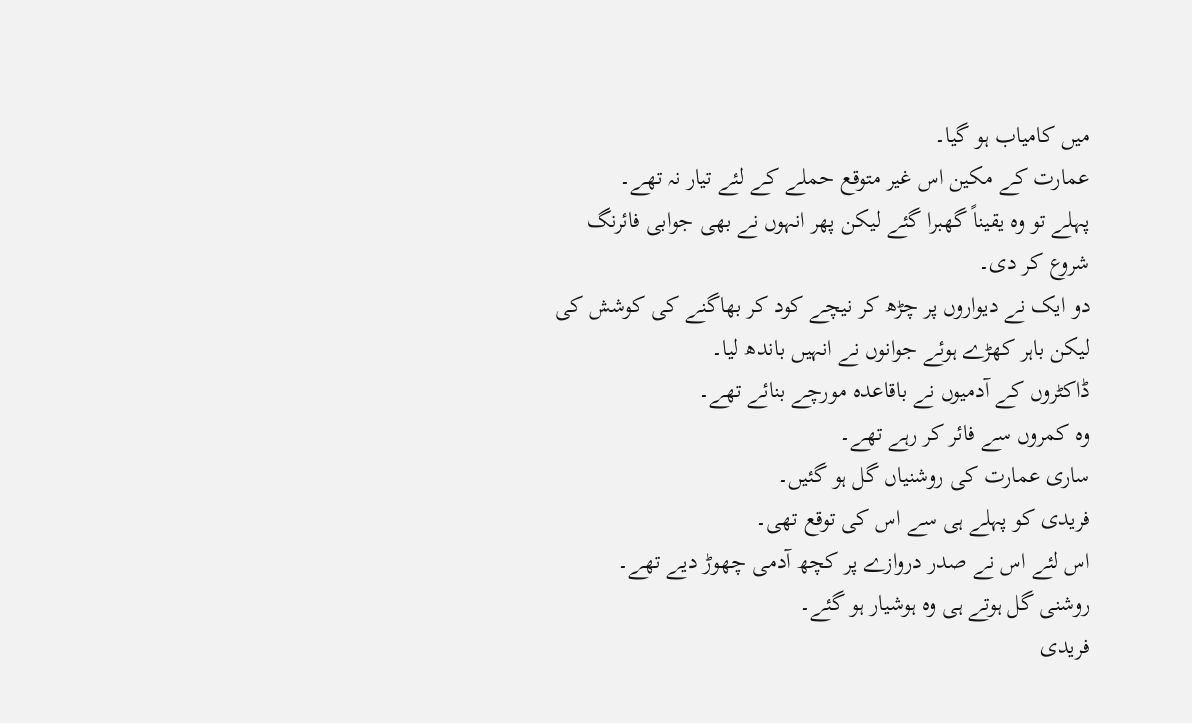میں کامیاب ہو گیا۔
عمارت کے مکین اس غیر متوقع حملے کے لئے تیار نہ تھے۔
پہلے تو وہ یقیناً گھبرا گئے لیکن پھر انہوں نے بھی جوابی فائرنگ شروع کر دی۔
دو ایک نے دیواروں پر چڑھ کر نیچے کود کر بھاگنے کی کوشش کی لیکن باہر کھڑے ہوئے جوانوں نے انہیں باندھ لیا۔
ڈاکٹروں کے آدمیوں نے باقاعدہ مورچے بنائے تھے۔
وہ کمروں سے فائر کر رہے تھے۔
ساری عمارت کی روشنیاں گل ہو گئیں۔
فریدی کو پہلے ہی سے اس کی توقع تھی۔
اس لئے اس نے صدر دروازے پر کچھ آدمی چھوڑ دیے تھے۔
روشنی گل ہوتے ہی وہ ہوشیار ہو گئے۔
فریدی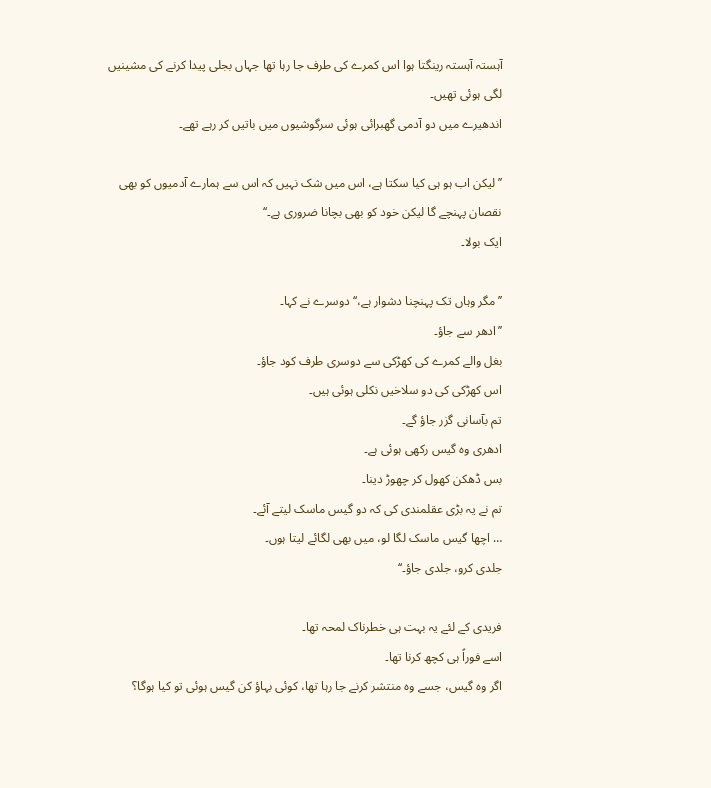آہستہ آہستہ رینگتا ہوا اس کمرے کی طرف جا رہا تھا جہاں بجلی پیدا کرنے کی مشینیں لگی ہوئی تھیں۔
اندھیرے میں دو آدمی گھبرائی ہوئی سرگوشیوں میں باتیں کر رہے تھے۔

’’لیکن اب ہو ہی کیا سکتا ہے، اس میں شک نہیں کہ اس سے ہمارے آدمیوں کو بھی نقصان پہنچے گا لیکن خود کو بھی بچانا ضروری ہے۔‘‘
ایک بولا۔

’’مگر وہاں تک پہنچنا دشوار ہے،‘‘ دوسرے نے کہا۔
’’ادھر سے جاؤ۔
بغل والے کمرے کی کھڑکی سے دوسری طرف کود جاؤ۔
اس کھڑکی کی دو سلاخیں نکلی ہوئی ہیں۔
تم بآسانی گزر جاؤ گے۔
ادھری وہ گیس رکھی ہوئی ہے۔
بس ڈھکن کھول کر چھوڑ دینا۔
تم نے یہ بڑی عقلمندی کی کہ دو گیس ماسک لیتے آئے۔
… اچھا گیس ماسک لگا لو، میں بھی لگائے لیتا ہوں۔
جلدی کرو، جلدی جاؤ۔‘‘

فریدی کے لئے یہ بہت ہی خطرناک لمحہ تھا۔
اسے فوراً ہی کچھ کرنا تھا۔
اگر وہ گیس، جسے وہ منتشر کرنے جا رہا تھا، کوئی بہاؤ کن گیس ہوئی تو کیا ہوگا؟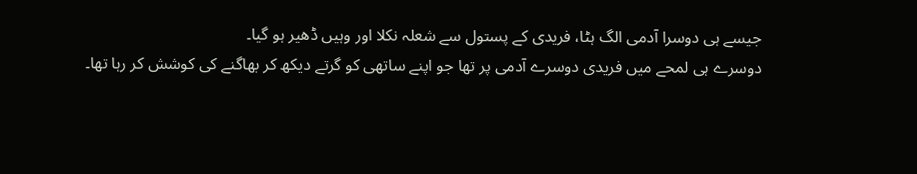جیسے ہی دوسرا آدمی الگ ہٹا، فریدی کے پستول سے شعلہ نکلا اور وہیں ڈھیر ہو گیا۔
دوسرے ہی لمحے میں فریدی دوسرے آدمی پر تھا جو اپنے ساتھی کو گرتے دیکھ کر بھاگنے کی کوشش کر رہا تھا۔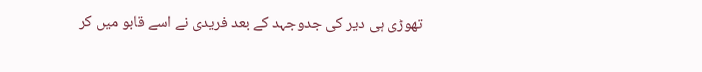تھوڑی ہی دیر کی جدوجہد کے بعد فریدی نے اسے قابو میں کر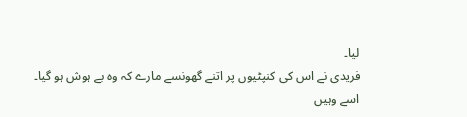لیا۔
فریدی نے اس کی کنپٹیوں پر اتنے گھونسے مارے کہ وہ بے ہوش ہو گیا۔
اسے وہیں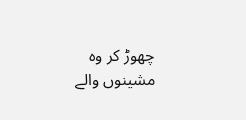چھوڑ کر وہ مشینوں والے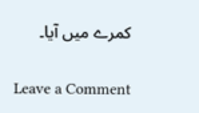کمرے میں آیا۔

Leave a Comment